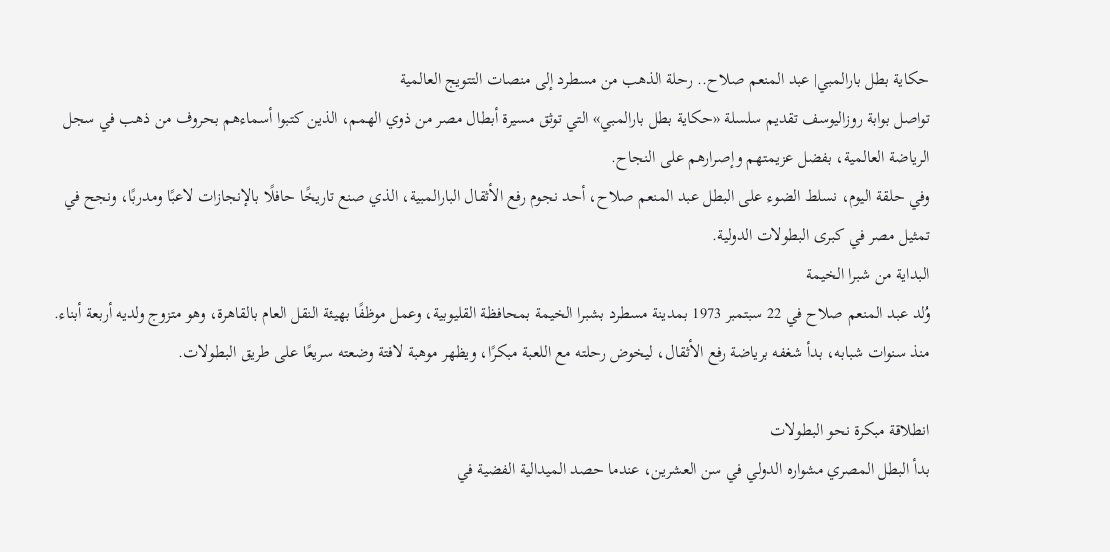حكاية بطل بارالمبي| عبد المنعم صلاح.. رحلة الذهب من مسطرد إلى منصات التتويج العالمية
تواصل بوابة روزاليوسف تقديم سلسلة «حكاية بطل بارالمبي» التي توثق مسيرة أبطال مصر من ذوي الهمم، الذين كتبوا أسماءهم بحروف من ذهب في سجل الرياضة العالمية، بفضل عزيمتهم وإصرارهم على النجاح.
وفي حلقة اليوم، نسلط الضوء على البطل عبد المنعم صلاح، أحد نجوم رفع الأثقال البارالمبية، الذي صنع تاريخًا حافلًا بالإنجازات لاعبًا ومدربًا، ونجح في تمثيل مصر في كبرى البطولات الدولية.
البداية من شبرا الخيمة
وُلد عبد المنعم صلاح في 22 سبتمبر 1973 بمدينة مسطرد بشبرا الخيمة بمحافظة القليوبية، وعمل موظفًا بهيئة النقل العام بالقاهرة، وهو متزوج ولديه أربعة أبناء.
منذ سنوات شبابه، بدأ شغفه برياضة رفع الأثقال، ليخوض رحلته مع اللعبة مبكرًا، ويظهر موهبة لافتة وضعته سريعًا على طريق البطولات.

انطلاقة مبكرة نحو البطولات
بدأ البطل المصري مشواره الدولي في سن العشرين، عندما حصد الميدالية الفضية في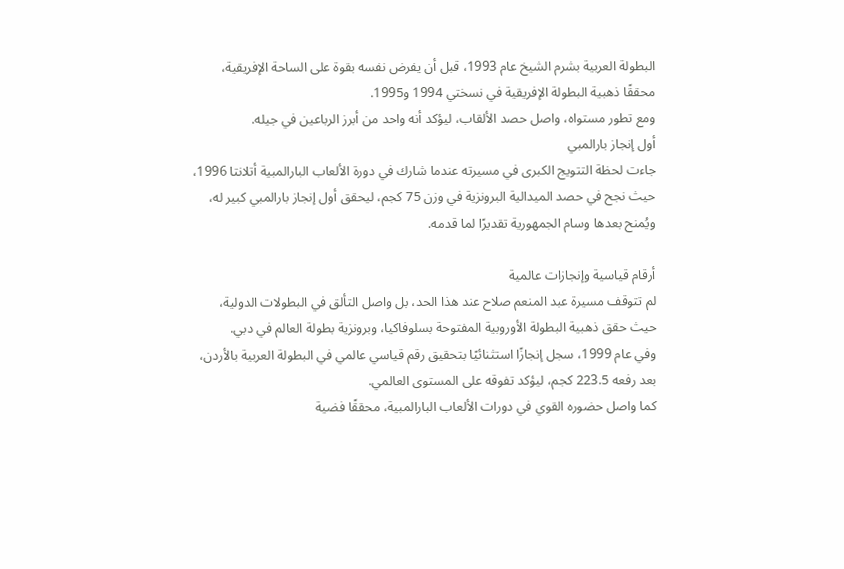البطولة العربية بشرم الشيخ عام 1993، قبل أن يفرض نفسه بقوة على الساحة الإفريقية، محققًا ذهبية البطولة الإفريقية في نسختي 1994 و1995.
ومع تطور مستواه، واصل حصد الألقاب، ليؤكد أنه واحد من أبرز الرباعين في جيله.
أول إنجاز بارالمبي
جاءت لحظة التتويج الكبرى في مسيرته عندما شارك في دورة الألعاب البارالمبية أتلانتا 1996، حيث نجح في حصد الميدالية البرونزية في وزن 75 كجم، ليحقق أول إنجاز بارالمبي كبير له، ويُمنح بعدها وسام الجمهورية تقديرًا لما قدمه.

أرقام قياسية وإنجازات عالمية
لم تتوقف مسيرة عبد المنعم صلاح عند هذا الحد، بل واصل التألق في البطولات الدولية، حيث حقق ذهبية البطولة الأوروبية المفتوحة بسلوفاكيا، وبرونزية بطولة العالم في دبي.
وفي عام 1999، سجل إنجازًا استثنائيًا بتحقيق رقم قياسي عالمي في البطولة العربية بالأردن، بعد رفعه 223.5 كجم، ليؤكد تفوقه على المستوى العالمي.
كما واصل حضوره القوي في دورات الألعاب البارالمبية، محققًا فضية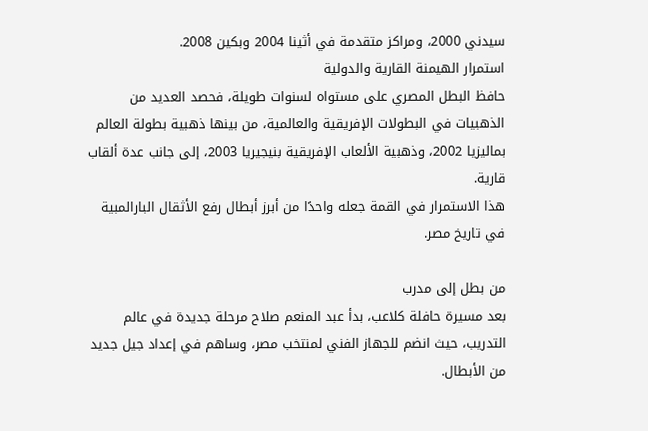سيدني 2000، ومراكز متقدمة في أثينا 2004 وبكين 2008.
استمرار الهيمنة القارية والدولية
حافظ البطل المصري على مستواه لسنوات طويلة، فحصد العديد من الذهبيات في البطولات الإفريقية والعالمية، من بينها ذهبية بطولة العالم بماليزيا 2002، وذهبية الألعاب الإفريقية بنيجيريا 2003، إلى جانب عدة ألقاب قارية.
هذا الاستمرار في القمة جعله واحدًا من أبرز أبطال رفع الأثقال البارالمبية في تاريخ مصر.

من بطل إلى مدرب
بعد مسيرة حافلة كلاعب، بدأ عبد المنعم صلاح مرحلة جديدة في عالم التدريب، حيث انضم للجهاز الفني لمنتخب مصر، وساهم في إعداد جيل جديد من الأبطال.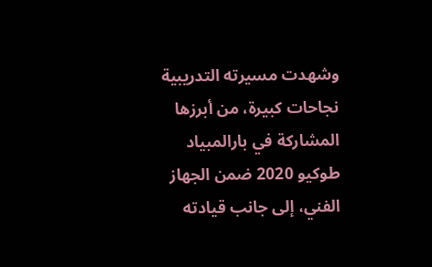وشهدت مسيرته التدريبية نجاحات كبيرة، من أبرزها المشاركة في بارالمبياد طوكيو 2020 ضمن الجهاز الفني، إلى جانب قيادته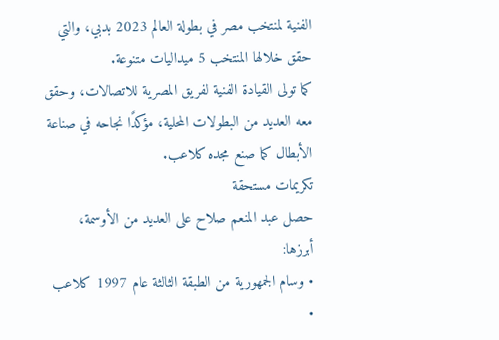الفنية لمنتخب مصر في بطولة العالم 2023 بدبي، والتي حقق خلالها المنتخب 5 ميداليات متنوعة.
كما تولى القيادة الفنية لفريق المصرية للاتصالات، وحقق معه العديد من البطولات المحلية، مؤكدًا نجاحه في صناعة الأبطال كما صنع مجده كلاعب.
تكريمات مستحقة
حصل عبد المنعم صلاح على العديد من الأوسمة، أبرزها:
• وسام الجمهورية من الطبقة الثالثة عام 1997 كلاعب
•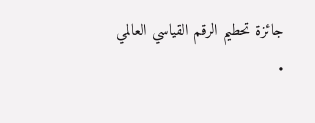جائزة تحطيم الرقم القياسي العالمي
•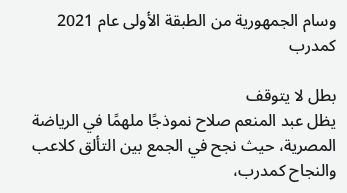وسام الجمهورية من الطبقة الأولى عام 2021 كمدرب

بطل لا يتوقف
يظل عبد المنعم صلاح نموذجًا ملهمًا في الرياضة المصرية، حيث نجح في الجمع بين التألق كلاعب والنجاح كمدرب،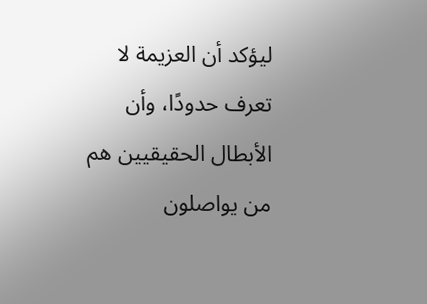ليؤكد أن العزيمة لا تعرف حدودًا، وأن الأبطال الحقيقيين هم من يواصلون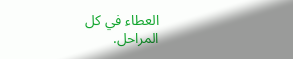العطاء في كل المراحل.